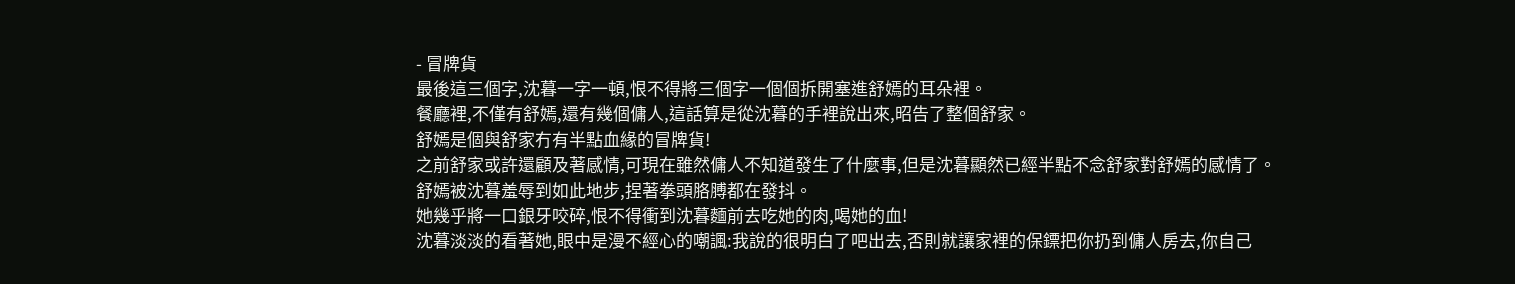- 冒牌貨
最後這三個字,沈暮一字一頓,恨不得將三個字一個個拆開塞進舒嫣的耳朵裡。
餐廳裡,不僅有舒嫣,還有幾個傭人,這話算是從沈暮的手裡說出來,昭告了整個舒家。
舒嫣是個與舒家冇有半點血緣的冒牌貨!
之前舒家或許還顧及著感情,可現在雖然傭人不知道發生了什麼事,但是沈暮顯然已經半點不念舒家對舒嫣的感情了。
舒嫣被沈暮羞辱到如此地步,捏著拳頭胳膊都在發抖。
她幾乎將一口銀牙咬碎,恨不得衝到沈暮麵前去吃她的肉,喝她的血!
沈暮淡淡的看著她,眼中是漫不經心的嘲諷:我說的很明白了吧出去,否則就讓家裡的保鏢把你扔到傭人房去,你自己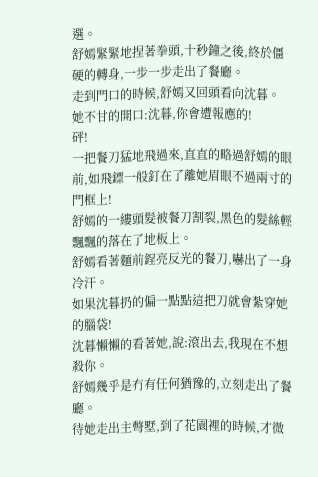選。
舒嫣緊緊地捏著拳頭,十秒鐘之後,終於僵硬的轉身,一步一步走出了餐廳。
走到門口的時候,舒嫣又回頭看向沈暮。
她不甘的開口:沈暮,你會遭報應的!
砰!
一把餐刀猛地飛過來,直直的略過舒嫣的眼前,如飛鏢一般釘在了離她眉眼不過兩寸的門框上!
舒嫣的一縷頭髮被餐刀割裂,黑色的髮絲輕飄飄的落在了地板上。
舒嫣看著麵前鋥亮反光的餐刀,嚇出了一身冷汗。
如果沈暮扔的偏一點點這把刀就會紮穿她的腦袋!
沈暮懶懶的看著她,說:滾出去,我現在不想殺你。
舒嫣幾乎是冇有任何猶豫的,立刻走出了餐廳。
待她走出主彆墅,到了花園裡的時候,才微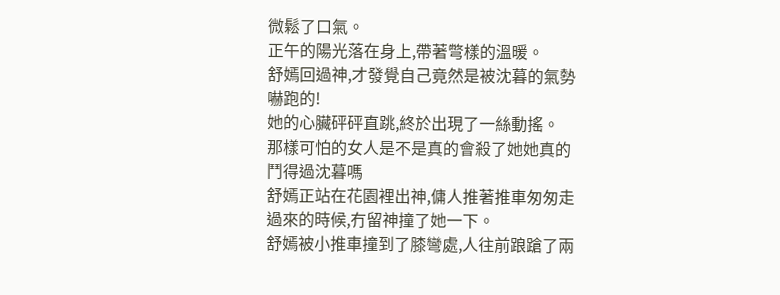微鬆了口氣。
正午的陽光落在身上,帶著彆樣的溫暖。
舒嫣回過神,才發覺自己竟然是被沈暮的氣勢嚇跑的!
她的心臟砰砰直跳,終於出現了一絲動搖。
那樣可怕的女人是不是真的會殺了她她真的鬥得過沈暮嗎
舒嫣正站在花園裡出神,傭人推著推車匆匆走過來的時候,冇留神撞了她一下。
舒嫣被小推車撞到了膝彎處,人往前踉蹌了兩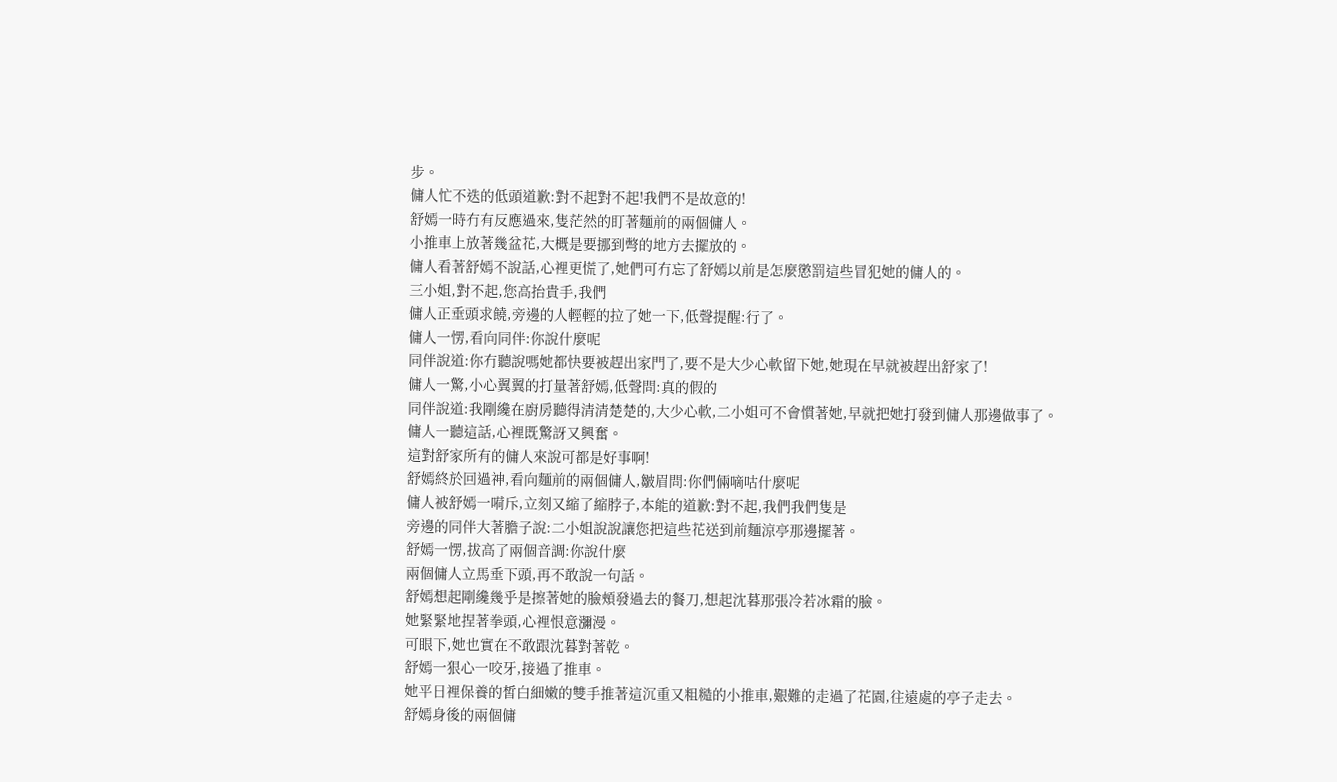步。
傭人忙不迭的低頭道歉:對不起對不起!我們不是故意的!
舒嫣一時冇有反應過來,隻茫然的盯著麵前的兩個傭人。
小推車上放著幾盆花,大概是要挪到彆的地方去擺放的。
傭人看著舒嫣不說話,心裡更慌了,她們可冇忘了舒嫣以前是怎麼懲罰這些冒犯她的傭人的。
三小姐,對不起,您高抬貴手,我們
傭人正垂頭求饒,旁邊的人輕輕的拉了她一下,低聲提醒:行了。
傭人一愣,看向同伴:你說什麼呢
同伴說道:你冇聽說嗎她都快要被趕出家門了,要不是大少心軟留下她,她現在早就被趕出舒家了!
傭人一驚,小心翼翼的打量著舒嫣,低聲問:真的假的
同伴說道:我剛纔在廚房聽得清清楚楚的,大少心軟,二小姐可不會慣著她,早就把她打發到傭人那邊做事了。
傭人一聽這話,心裡既驚訝又興奮。
這對舒家所有的傭人來說可都是好事啊!
舒嫣終於回過神,看向麵前的兩個傭人,皺眉問:你們倆嘀咕什麼呢
傭人被舒嫣一嗬斥,立刻又縮了縮脖子,本能的道歉:對不起,我們我們隻是
旁邊的同伴大著膽子說:二小姐說說讓您把這些花送到前麵涼亭那邊擺著。
舒嫣一愣,拔高了兩個音調:你說什麼
兩個傭人立馬垂下頭,再不敢說一句話。
舒嫣想起剛纔幾乎是擦著她的臉頰發過去的餐刀,想起沈暮那張冷若冰霜的臉。
她緊緊地捏著拳頭,心裡恨意瀰漫。
可眼下,她也實在不敢跟沈暮對著乾。
舒嫣一狠心一咬牙,接過了推車。
她平日裡保養的皙白細嫩的雙手推著這沉重又粗糙的小推車,艱難的走過了花園,往遠處的亭子走去。
舒嫣身後的兩個傭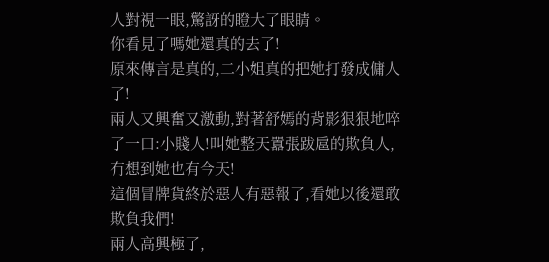人對視一眼,驚訝的瞪大了眼睛。
你看見了嗎她還真的去了!
原來傳言是真的,二小姐真的把她打發成傭人了!
兩人又興奮又激動,對著舒嫣的背影狠狠地啐了一口:小賤人!叫她整天囂張跋扈的欺負人,冇想到她也有今天!
這個冒牌貨終於惡人有惡報了,看她以後還敢欺負我們!
兩人高興極了,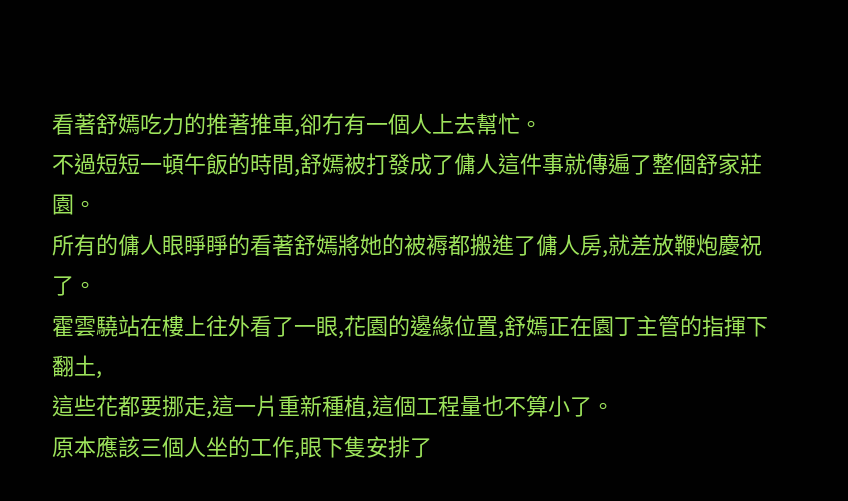看著舒嫣吃力的推著推車,卻冇有一個人上去幫忙。
不過短短一頓午飯的時間,舒嫣被打發成了傭人這件事就傳遍了整個舒家莊園。
所有的傭人眼睜睜的看著舒嫣將她的被褥都搬進了傭人房,就差放鞭炮慶祝了。
霍雲驍站在樓上往外看了一眼,花園的邊緣位置,舒嫣正在園丁主管的指揮下翻土,
這些花都要挪走,這一片重新種植,這個工程量也不算小了。
原本應該三個人坐的工作,眼下隻安排了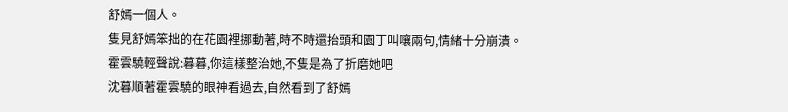舒嫣一個人。
隻見舒嫣笨拙的在花園裡挪動著,時不時還抬頭和園丁叫嚷兩句,情緒十分崩潰。
霍雲驍輕聲說:暮暮,你這樣整治她,不隻是為了折磨她吧
沈暮順著霍雲驍的眼神看過去,自然看到了舒嫣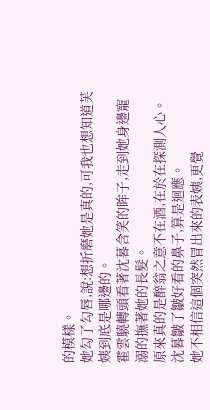的模樣。
她勾了勾唇,說:想折磨她是真的,可我也想知道芙姨到底是哪邊的。
霍雲驍轉頭看著沈暮含笑的眸子,走到她身邊寵溺的撫著她的長髮。
原來真的是醉翁之意不在酒,在於在探測人心。
沈暮皺了皺好看的鼻子,算是迴應。
她不相信這個突然冒出來的表姨,更覺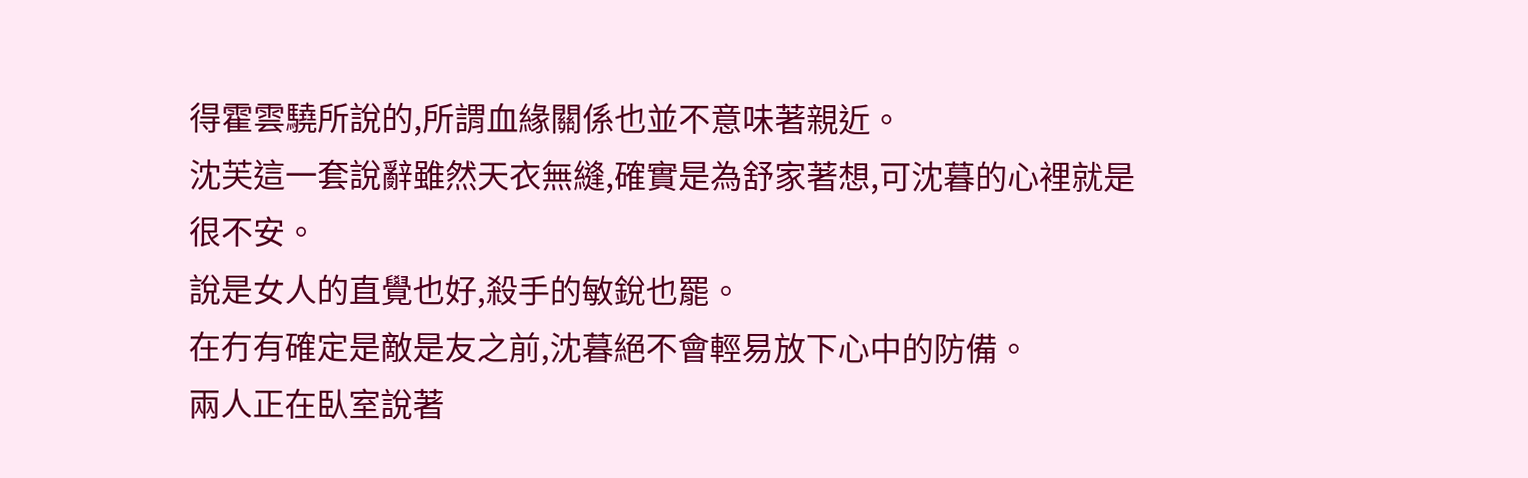得霍雲驍所說的,所謂血緣關係也並不意味著親近。
沈芙這一套說辭雖然天衣無縫,確實是為舒家著想,可沈暮的心裡就是很不安。
說是女人的直覺也好,殺手的敏銳也罷。
在冇有確定是敵是友之前,沈暮絕不會輕易放下心中的防備。
兩人正在臥室說著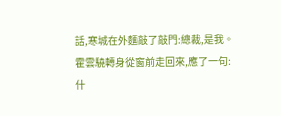話,寒城在外麵敲了敲門:總裁,是我。
霍雲驍轉身從窗前走回來,應了一句:什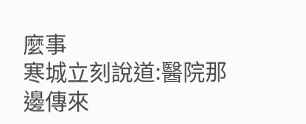麼事
寒城立刻說道:醫院那邊傳來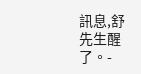訊息,舒先生醒了。-